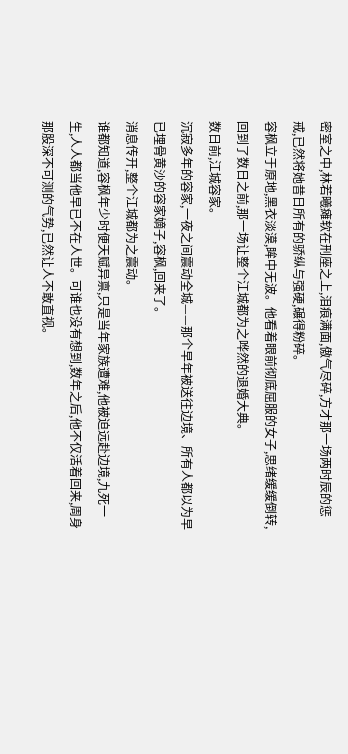密室之中,林若曦瘫软在刑座之上,泪痕满面,傲气尽碎,方才那一场两时辰的惩戒,已然将她昔日所有的骄纵与强硬,碾得粉碎。
容枫立于原地,黑衣淡漠,眸中无波。他看着眼前彻底屈服的女子,思绪缓缓倒转,回到了数日之前,那一场让整个江城都为之哗然的退婚大典。
数日前,江城容家。
沉寂多年的容家,一夜之间震动全城——那个早年被送往边境、所有人都以为早已埋骨黄沙的容家嫡子,容枫,回来了。
消息传开,整个江城都为之震动。
谁都知道,容枫年少时便天赋异禀,只是当年家族遭难,他被迫远赴边境,九死一生,人人都当他早已不在人世。可谁也没有想到,数年之后,他不仅活着回来,周身那股深不可测的气势,已然让人不敢直视。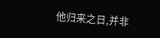他归来之日,并非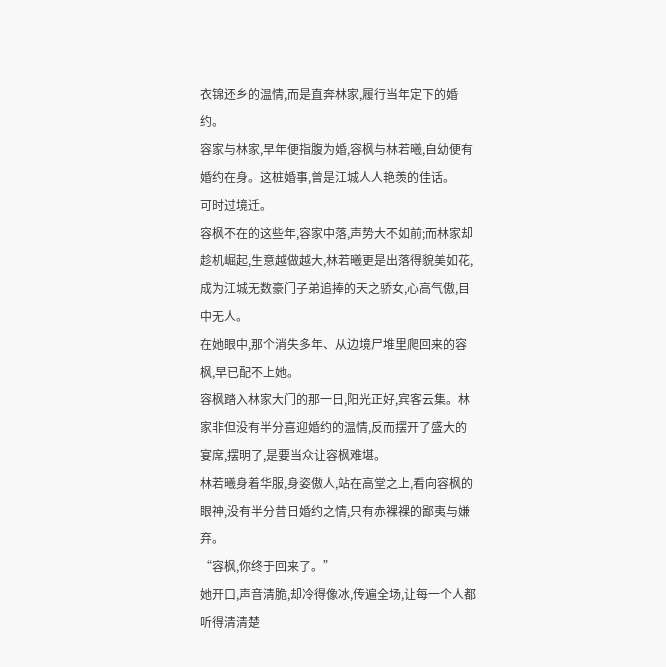衣锦还乡的温情,而是直奔林家,履行当年定下的婚约。
容家与林家,早年便指腹为婚,容枫与林若曦,自幼便有婚约在身。这桩婚事,曾是江城人人艳羡的佳话。
可时过境迁。
容枫不在的这些年,容家中落,声势大不如前;而林家却趁机崛起,生意越做越大,林若曦更是出落得貌美如花,成为江城无数豪门子弟追捧的天之骄女,心高气傲,目中无人。
在她眼中,那个消失多年、从边境尸堆里爬回来的容枫,早已配不上她。
容枫踏入林家大门的那一日,阳光正好,宾客云集。林家非但没有半分喜迎婚约的温情,反而摆开了盛大的宴席,摆明了,是要当众让容枫难堪。
林若曦身着华服,身姿傲人,站在高堂之上,看向容枫的眼神,没有半分昔日婚约之情,只有赤裸裸的鄙夷与嫌弃。
“容枫,你终于回来了。”
她开口,声音清脆,却冷得像冰,传遍全场,让每一个人都听得清清楚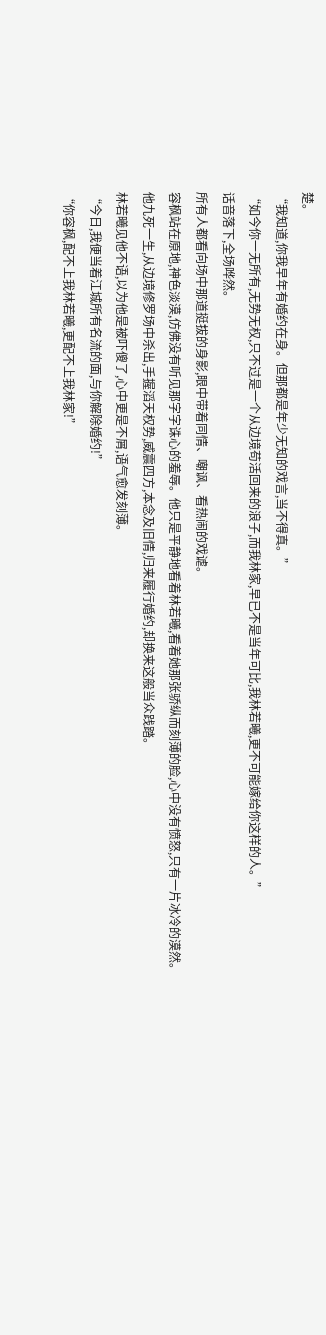楚。
“我知道,你我早年有婚约在身。但那都是年少无知的戏言,当不得真。”
“如今你一无所有,无势无权,只不过是一个从边境苟活回来的浪子,而我林家,早已不是当年可比,我林若曦,更不可能嫁给你这样的人。”
话音落下,全场哗然。
所有人都看向场中那道挺拔的身影,眼中带着同情、嘲讽、看热闹的戏谑。
容枫站在原地,神色淡漠,仿佛没有听见那字字诛心的羞辱。他只是平静地看着林若曦,看着她那张骄纵而刻薄的脸,心中没有愤怒,只有一片冰冷的漠然。
他九死一生,从边境修罗场中杀出,手握滔天权势,威震四方,本念及旧情,归来履行婚约,却换来这般当众践踏。
林若曦见他不语,以为他是被吓傻了,心中更是不屑,语气愈发刻薄。
“今日,我便当着江城所有名流的面,与你解除婚约!”
“你容枫,配不上我林若曦,更配不上我林家!”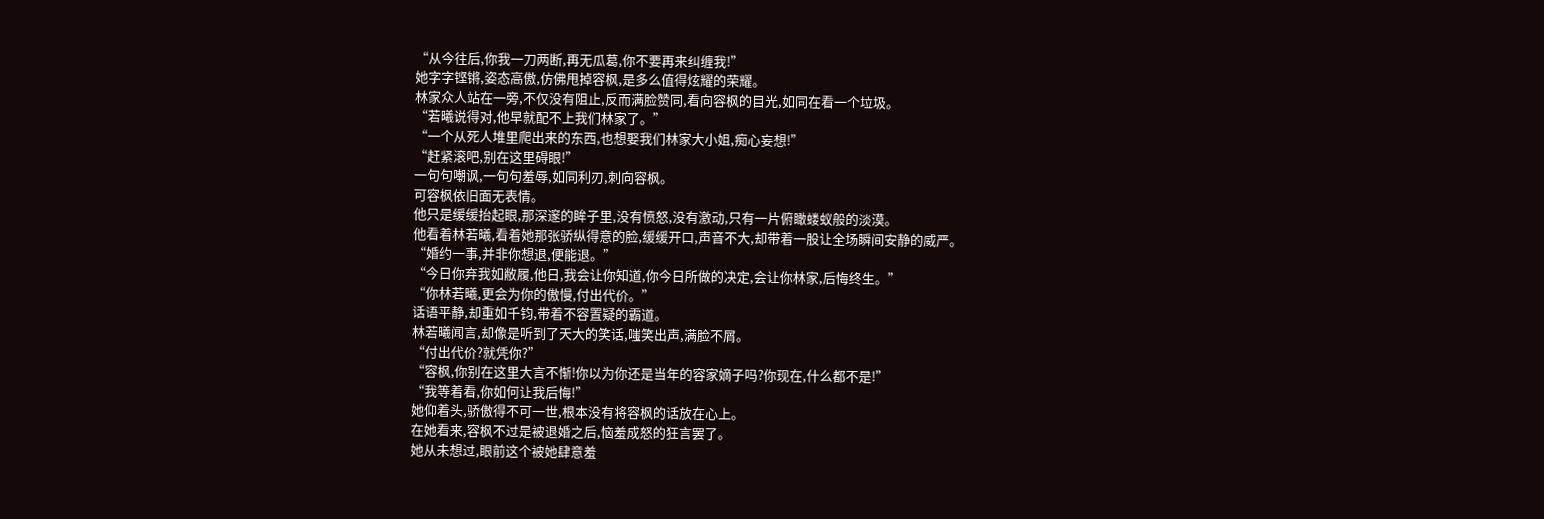“从今往后,你我一刀两断,再无瓜葛,你不要再来纠缠我!”
她字字铿锵,姿态高傲,仿佛甩掉容枫,是多么值得炫耀的荣耀。
林家众人站在一旁,不仅没有阻止,反而满脸赞同,看向容枫的目光,如同在看一个垃圾。
“若曦说得对,他早就配不上我们林家了。”
“一个从死人堆里爬出来的东西,也想娶我们林家大小姐,痴心妄想!”
“赶紧滚吧,别在这里碍眼!”
一句句嘲讽,一句句羞辱,如同利刃,刺向容枫。
可容枫依旧面无表情。
他只是缓缓抬起眼,那深邃的眸子里,没有愤怒,没有激动,只有一片俯瞰蝼蚁般的淡漠。
他看着林若曦,看着她那张骄纵得意的脸,缓缓开口,声音不大,却带着一股让全场瞬间安静的威严。
“婚约一事,并非你想退,便能退。”
“今日你弃我如敝履,他日,我会让你知道,你今日所做的决定,会让你林家,后悔终生。”
“你林若曦,更会为你的傲慢,付出代价。”
话语平静,却重如千钧,带着不容置疑的霸道。
林若曦闻言,却像是听到了天大的笑话,嗤笑出声,满脸不屑。
“付出代价?就凭你?”
“容枫,你别在这里大言不惭!你以为你还是当年的容家嫡子吗?你现在,什么都不是!”
“我等着看,你如何让我后悔!”
她仰着头,骄傲得不可一世,根本没有将容枫的话放在心上。
在她看来,容枫不过是被退婚之后,恼羞成怒的狂言罢了。
她从未想过,眼前这个被她肆意羞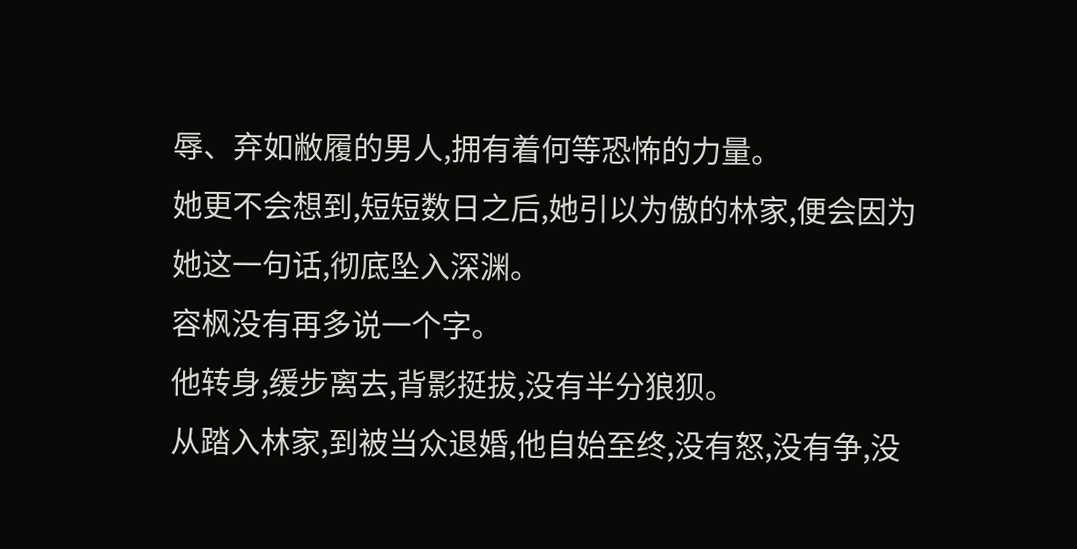辱、弃如敝履的男人,拥有着何等恐怖的力量。
她更不会想到,短短数日之后,她引以为傲的林家,便会因为她这一句话,彻底坠入深渊。
容枫没有再多说一个字。
他转身,缓步离去,背影挺拔,没有半分狼狈。
从踏入林家,到被当众退婚,他自始至终,没有怒,没有争,没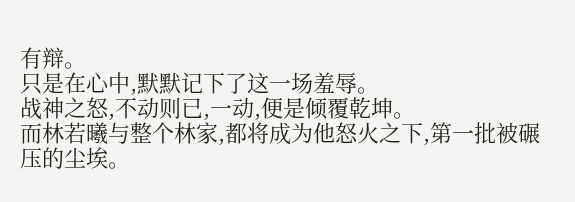有辩。
只是在心中,默默记下了这一场羞辱。
战神之怒,不动则已,一动,便是倾覆乾坤。
而林若曦与整个林家,都将成为他怒火之下,第一批被碾压的尘埃。